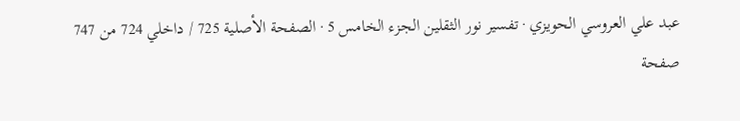عبد علي العروسي الحويزي · تفسير نور الثقلين الجزء الخامس 5 · الصفحة الأصلية 725 / داخلي 724 من 747
صفحة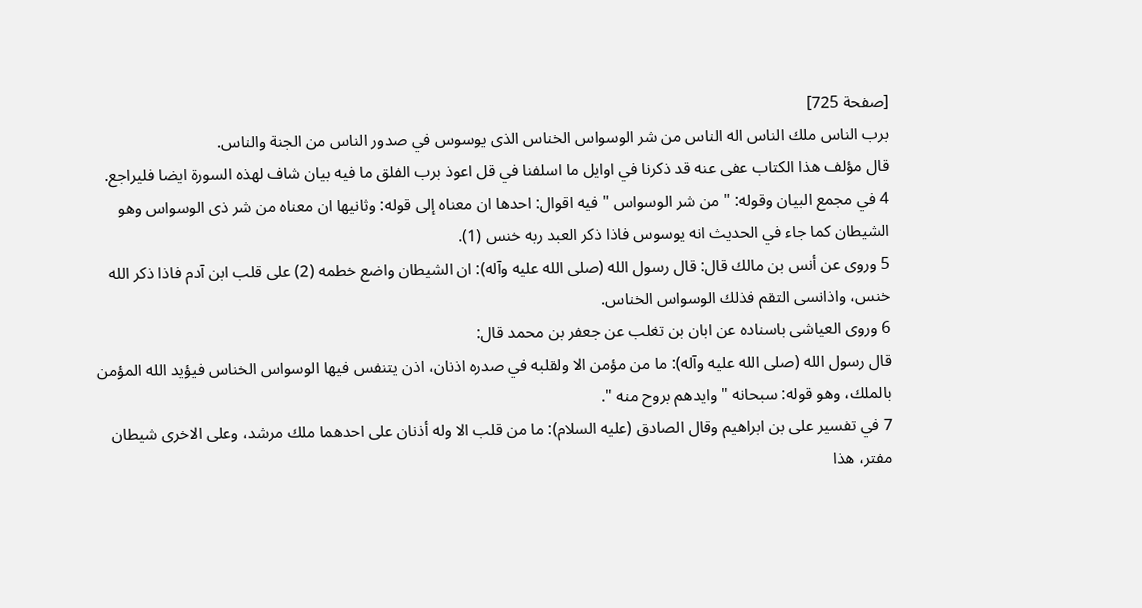[صفحة 725]
برب الناس ملك الناس اله الناس من شر الوسواس الخناس الذى يوسوس في صدور الناس من الجنة والناس.
قال مؤلف هذا الكتاب عفى عنه قد ذكرنا في اوايل ما اسلفنا في قل اعوذ برب الفلق ما فيه بيان شاف لهذه السورة ايضا فليراجع.
4 في مجمع البيان وقوله: " من شر الوسواس " فيه اقوال: احدها ان معناه إلى قوله: وثانيها ان معناه من شر ذى الوسواس وهو الشيطان كما جاء في الحديث انه يوسوس فاذا ذكر العبد ربه خنس (1).
5 وروى عن أنس بن مالك قال: قال رسول الله (صلى الله عليه وآله): ان الشيطان واضع خطمه (2) على قلب ابن آدم فاذا ذكر الله خنس، واذانسى التقم فذلك الوسواس الخناس.
6 وروى العياشى باسناده عن ابان بن تغلب عن جعفر بن محمد قال:
قال رسول الله (صلى الله عليه وآله): ما من مؤمن الا ولقلبه في صدره اذنان، اذن يتنفس فيها الوسواس الخناس فيؤيد الله المؤمن بالملك، وهو قوله: سبحانه " وايدهم بروح منه ".
7 في تفسير على بن ابراهيم وقال الصادق (عليه السلام): ما من قلب الا وله أذنان على احدهما ملك مرشد، وعلى الاخرى شيطان مفتر، هذا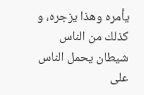يأمره وهذا يزجره، و كذلك من الناس شيطان يحمل الناس على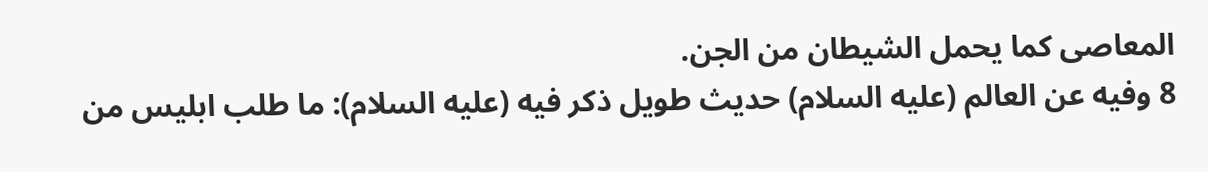المعاصى كما يحمل الشيطان من الجن.
8 وفيه عن العالم (عليه السلام) حديث طويل ذكر فيه (عليه السلام): ما طلب ابليس من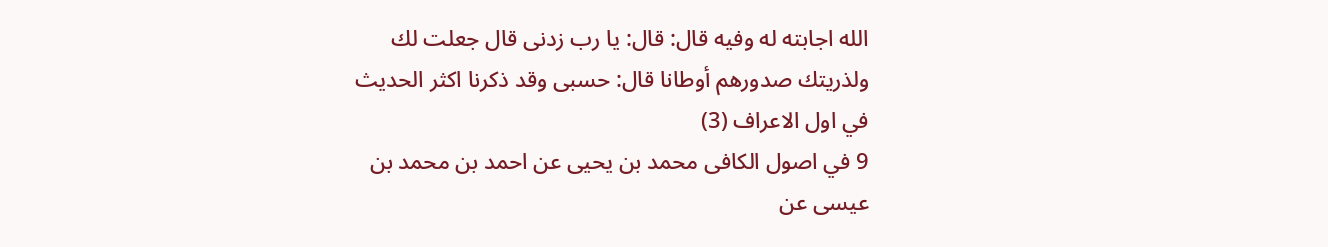الله اجابته له وفيه قال: قال: يا رب زدنى قال جعلت لك ولذريتك صدورهم أوطانا قال: حسبى وقد ذكرنا اكثر الحديث في اول الاعراف (3)
9 في اصول الكافى محمد بن يحيى عن احمد بن محمد بن عيسى عن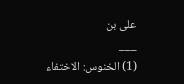على بن
___
(1) الخنوس: الاختفاء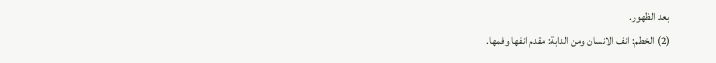بعد الظهور.
(2) الخطم: انف الانسان ومن الدابة: مقدم انفها وفمها.